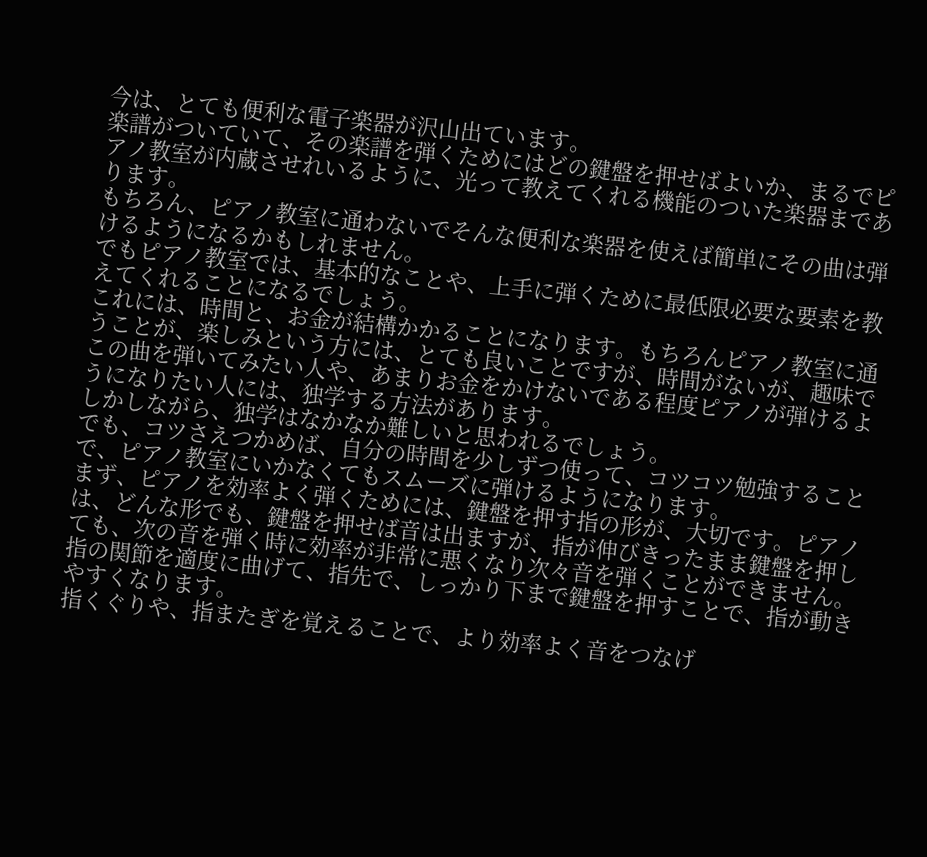今は、とても便利な電子楽器が沢山出ています。
楽譜がついていて、その楽譜を弾くためにはどの鍵盤を押せばよいか、まるでピアノ教室が内蔵させれいるように、光って教えてくれる機能のついた楽器まであります。
もちろん、ピアノ教室に通わないでそんな便利な楽器を使えば簡単にその曲は弾けるようになるかもしれません。
でもピアノ教室では、基本的なことや、上手に弾くために最低限必要な要素を教えてくれることになるでしょう。
これには、時間と、お金が結構かかることになります。もちろんピアノ教室に通うことが、楽しみという方には、とても良いことですが、時間がないが、趣味でこの曲を弾いてみたい人や、あまりお金をかけないである程度ピアノが弾けるようになりたい人には、独学する方法があります。
しかしながら、独学はなかなか難しいと思われるでしょう。
でも、コツさえつかめば、自分の時間を少しずつ使って、コツコツ勉強することで、ピアノ教室にいかなくてもスムーズに弾けるようになります。
まず、ピアノを効率よく弾くためには、鍵盤を押す指の形が、大切です。ピアノは、どんな形でも、鍵盤を押せば音は出ますが、指が伸びきったまま鍵盤を押しても、次の音を弾く時に効率が非常に悪くなり次々音を弾くことができません。
指の関節を適度に曲げて、指先で、しっかり下まで鍵盤を押すことで、指が動きやすくなります。
指くぐりや、指またぎを覚えることで、より効率よく音をつなげ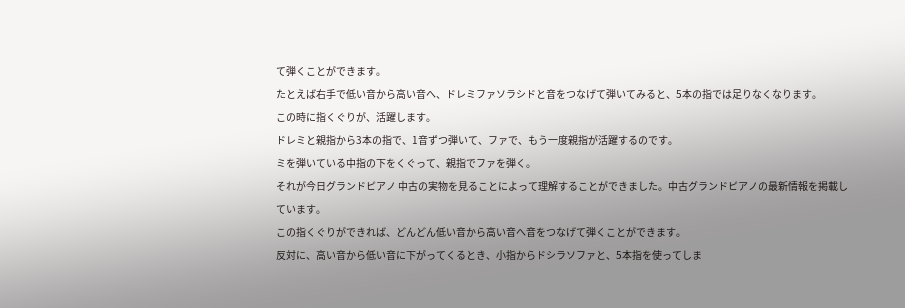て弾くことができます。
たとえば右手で低い音から高い音へ、ドレミファソラシドと音をつなげて弾いてみると、5本の指では足りなくなります。
この時に指くぐりが、活躍します。
ドレミと親指から3本の指で、1音ずつ弾いて、ファで、もう一度親指が活躍するのです。
ミを弾いている中指の下をくぐって、親指でファを弾く。
それが今日グランドピアノ 中古の実物を見ることによって理解することができました。中古グランドピアノの最新情報を掲載しています。
この指くぐりができれば、どんどん低い音から高い音へ音をつなげて弾くことができます。
反対に、高い音から低い音に下がってくるとき、小指からドシラソファと、5本指を使ってしま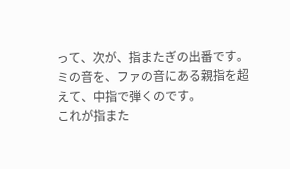って、次が、指またぎの出番です。
ミの音を、ファの音にある親指を超えて、中指で弾くのです。
これが指また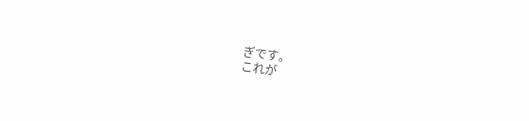ぎです。
これが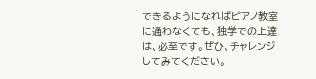できるようになればピアノ教室に通わなくても、独学での上達は、必至です。ぜひ、チャレンジしてみてください。